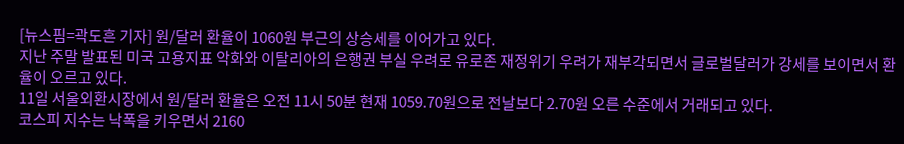[뉴스핌=곽도흔 기자] 원/달러 환율이 1060원 부근의 상승세를 이어가고 있다.
지난 주말 발표된 미국 고용지표 악화와 이탈리아의 은행권 부실 우려로 유로존 재정위기 우려가 재부각되면서 글로벌달러가 강세를 보이면서 환율이 오르고 있다.
11일 서울외환시장에서 원/달러 환율은 오전 11시 50분 현재 1059.70원으로 전날보다 2.70원 오른 수준에서 거래되고 있다.
코스피 지수는 낙폭을 키우면서 2160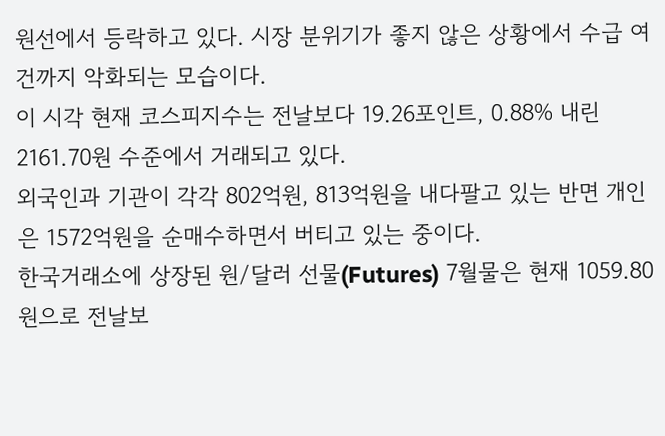원선에서 등락하고 있다. 시장 분위기가 좋지 않은 상황에서 수급 여건까지 악화되는 모습이다.
이 시각 현재 코스피지수는 전날보다 19.26포인트, 0.88% 내린 2161.70원 수준에서 거래되고 있다.
외국인과 기관이 각각 802억원, 813억원을 내다팔고 있는 반면 개인은 1572억원을 순매수하면서 버티고 있는 중이다.
한국거래소에 상장된 원/달러 선물(Futures) 7월물은 현재 1059.80원으로 전날보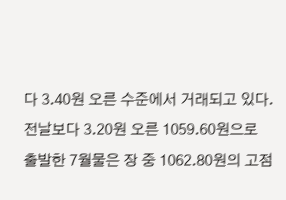다 3.40원 오른 수준에서 거래되고 있다.
전날보다 3.20원 오른 1059.60원으로 출발한 7월물은 장 중 1062.80원의 고점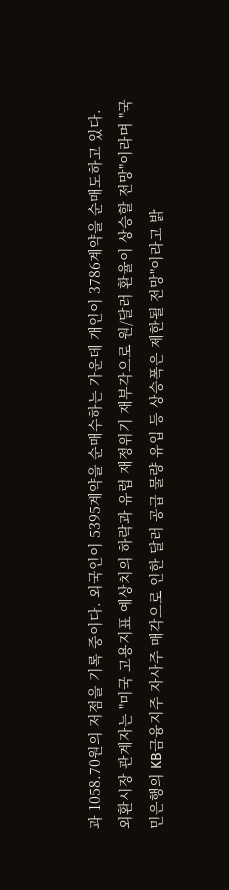과 1058.70원의 저점을 기록 중이다. 외국인이 5395계약을 순매수하는 가운데 개인이 3786계약을 순매도하고 있다.
외환시장 관계자는 "미국 고용지표 예상치의 하락과 유럽 재정위기 재부각으로 원/달러 환율이 상승할 전망"이라며 "국민은행의 KB금융지주 자사주 매각으로 인한 달러 공급 물량 유입 등 상승폭은 제한될 전망"이라고 밝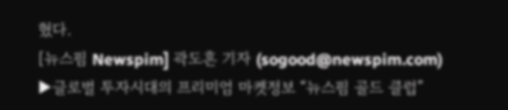혔다.
[뉴스핌 Newspim] 곽도흔 기자 (sogood@newspim.com)
▶글로벌 투자시대의 프리미엄 마켓정보 “뉴스핌 골드 클럽”